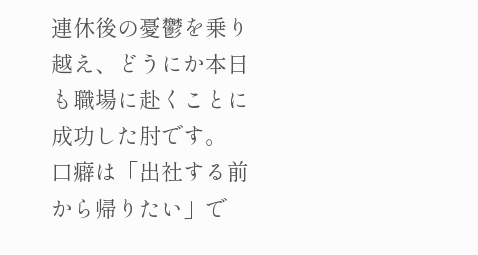連休後の憂鬱を乗り越え、どうにか本日も職場に赴くことに成功した肘です。
口癖は「出社する前から帰りたい」で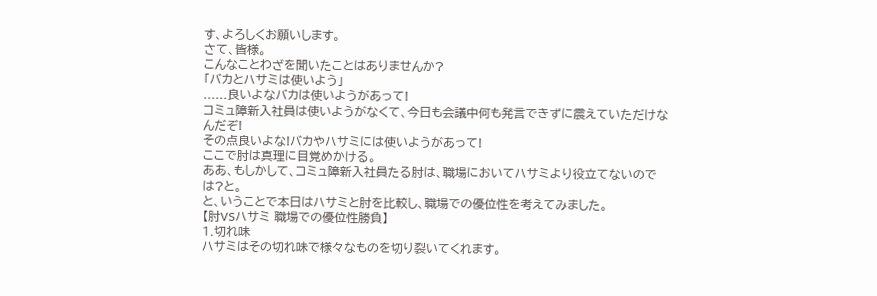す、よろしくお願いします。
さて、皆様。
こんなことわざを聞いたことはありませんか?
「バカとハサミは使いよう」
......良いよなバカは使いようがあって!
コミュ障新入社員は使いようがなくて、今日も会議中何も発言できずに震えていただけなんだぞ!
その点良いよな!バカやハサミには使いようがあって!
ここで肘は真理に目覚めかける。
ああ、もしかして、コミュ障新入社員たる肘は、職場においてハサミより役立てないのでは?と。
と、いうことで本日はハサミと肘を比較し、職場での優位性を考えてみました。
【肘VSハサミ 職場での優位性勝負】
1.切れ味
ハサミはその切れ味で様々なものを切り裂いてくれます。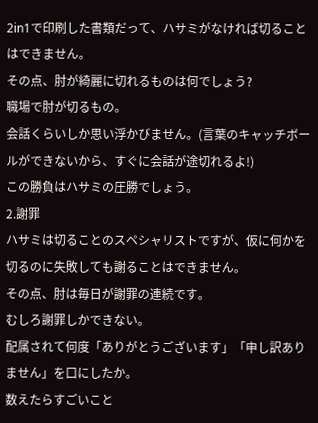2in1で印刷した書類だって、ハサミがなければ切ることはできません。
その点、肘が綺麗に切れるものは何でしょう?
職場で肘が切るもの。
会話くらいしか思い浮かびません。(言葉のキャッチボールができないから、すぐに会話が途切れるよ!)
この勝負はハサミの圧勝でしょう。
2.謝罪
ハサミは切ることのスペシャリストですが、仮に何かを切るのに失敗しても謝ることはできません。
その点、肘は毎日が謝罪の連続です。
むしろ謝罪しかできない。
配属されて何度「ありがとうございます」「申し訳ありません」を口にしたか。
数えたらすごいこと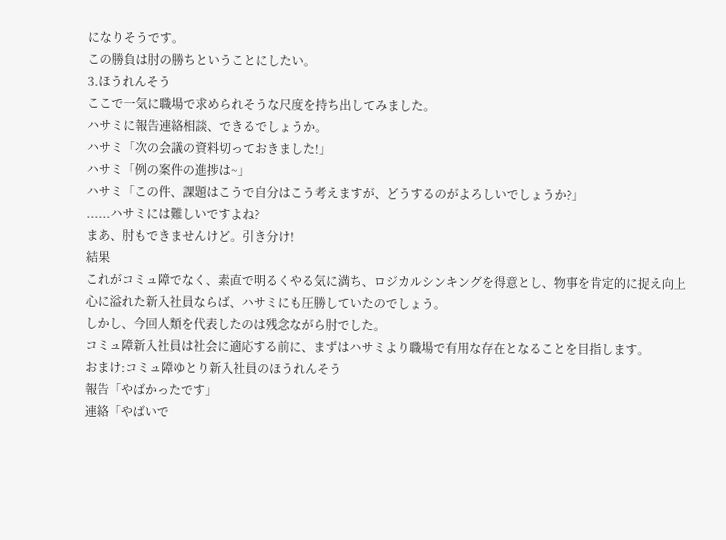になりそうです。
この勝負は肘の勝ちということにしたい。
3.ほうれんそう
ここで一気に職場で求められそうな尺度を持ち出してみました。
ハサミに報告連絡相談、できるでしょうか。
ハサミ「次の会議の資料切っておきました!」
ハサミ「例の案件の進捗は~」
ハサミ「この件、課題はこうで自分はこう考えますが、どうするのがよろしいでしょうか?」
......ハサミには難しいですよね?
まあ、肘もできませんけど。引き分け!
結果
これがコミュ障でなく、素直で明るくやる気に満ち、ロジカルシンキングを得意とし、物事を肯定的に捉え向上心に溢れた新入社員ならば、ハサミにも圧勝していたのでしょう。
しかし、今回人類を代表したのは残念ながら肘でした。
コミュ障新入社員は社会に適応する前に、まずはハサミより職場で有用な存在となることを目指します。
おまけ:コミュ障ゆとり新入社員のほうれんそう
報告「やばかったです」
連絡「やばいで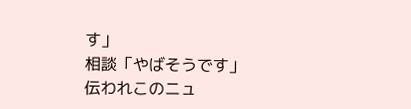す」
相談「やばそうです」
伝われこのニュ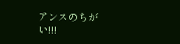アンスのちがい!!!